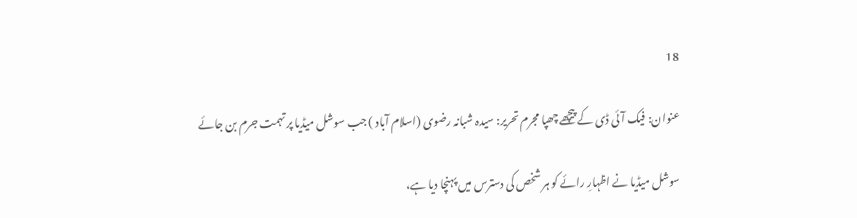18

عنوان: فیک آئی ڈی کے پیچھے چھپا مجرم تحریر: سیدہ شبانہ رضوی (اسلام آباد ) جب سوشل میڈیا پر تہمت جرم بن جائے

سوشل میڈیا نے اظہارِ رائے کو ہر شخص کی دسترس میں پہنچا دیا ہے،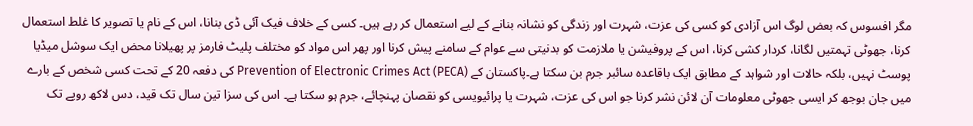مگر افسوس کہ بعض لوگ اس آزادی کو کسی کی عزت، شہرت اور زندگی کو نشانہ بنانے کے لیے استعمال کر رہے ہیں۔ کسی کے خلاف فیک آئی ڈی بنانا، اس کے نام یا تصویر کا غلط استعمال کرنا، جھوٹی تہمتیں لگانا، کردار کشی کرنا، اس کے پروفیشن یا ملازمت کو بدنیتی سے عوام کے سامنے پیش کرنا اور پھر اس مواد کو مختلف پلیٹ فارمز پر پھیلانا محض ایک سوشل میڈیا پوسٹ نہیں، بلکہ حالات اور شواہد کے مطابق ایک باقاعدہ سائبر جرم بن سکتا ہے۔پاکستان کے Prevention of Electronic Crimes Act (PECA) کی دفعہ 20 کے تحت کسی شخص کے بارے میں جان بوجھ کر ایسی جھوٹی معلومات آن لائن نشر کرنا جو اس کی عزت، شہرت یا پرائیویسی کو نقصان پہنچائے، جرم ہو سکتا ہے۔ اس کی سزا تین سال تک قید، دس لاکھ روپے تک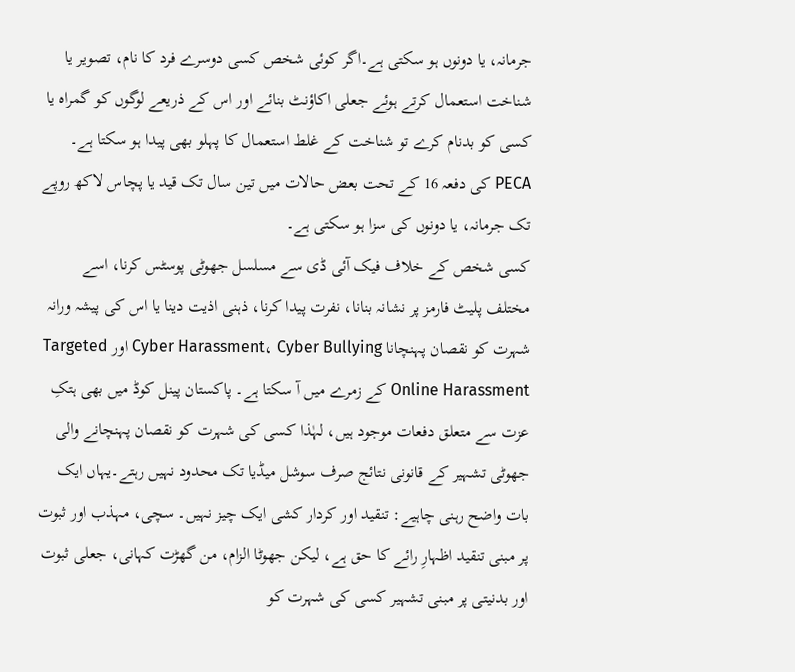جرمانہ، یا دونوں ہو سکتی ہے۔اگر کوئی شخص کسی دوسرے فرد کا نام، تصویر یا شناخت استعمال کرتے ہوئے جعلی اکاؤنٹ بنائے اور اس کے ذریعے لوگوں کو گمراہ یا کسی کو بدنام کرے تو شناخت کے غلط استعمال کا پہلو بھی پیدا ہو سکتا ہے۔ PECA کی دفعہ 16 کے تحت بعض حالات میں تین سال تک قید یا پچاس لاکھ روپے تک جرمانہ، یا دونوں کی سزا ہو سکتی ہے۔
کسی شخص کے خلاف فیک آئی ڈی سے مسلسل جھوٹی پوسٹس کرنا، اسے مختلف پلیٹ فارمز پر نشانہ بنانا، نفرت پیدا کرنا، ذہنی اذیت دینا یا اس کی پیشہ ورانہ شہرت کو نقصان پہنچانا Cyber Harassment، Cyber Bullying اور Targeted Online Harassment کے زمرے میں آ سکتا ہے۔ پاکستان پینل کوڈ میں بھی ہتکِ عزت سے متعلق دفعات موجود ہیں، لہٰذا کسی کی شہرت کو نقصان پہنچانے والی جھوٹی تشہیر کے قانونی نتائج صرف سوشل میڈیا تک محدود نہیں رہتے۔یہاں ایک بات واضح رہنی چاہیے: تنقید اور کردار کشی ایک چیز نہیں۔ سچی، مہذب اور ثبوت پر مبنی تنقید اظہارِ رائے کا حق ہے، لیکن جھوٹا الزام، من گھڑت کہانی، جعلی ثبوت اور بدنیتی پر مبنی تشہیر کسی کی شہرت کو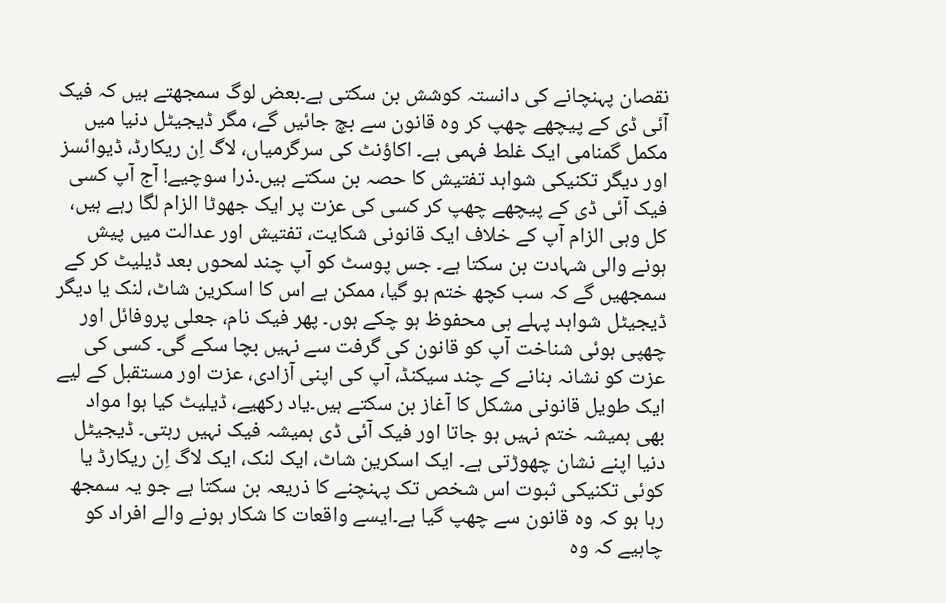نقصان پہنچانے کی دانستہ کوشش بن سکتی ہے۔بعض لوگ سمجھتے ہیں کہ فیک آئی ڈی کے پیچھے چھپ کر وہ قانون سے بچ جائیں گے، مگر ڈیجیٹل دنیا میں مکمل گمنامی ایک غلط فہمی ہے۔ اکاؤنٹ کی سرگرمیاں، لاگ اِن ریکارڈ، ڈیوائسز اور دیگر تکنیکی شواہد تفتیش کا حصہ بن سکتے ہیں۔ذرا سوچیے! آج آپ کسی فیک آئی ڈی کے پیچھے چھپ کر کسی کی عزت پر ایک جھوٹا الزام لگا رہے ہیں، کل وہی الزام آپ کے خلاف ایک قانونی شکایت، تفتیش اور عدالت میں پیش ہونے والی شہادت بن سکتا ہے۔ جس پوسٹ کو آپ چند لمحوں بعد ڈیلیٹ کر کے سمجھیں گے کہ سب کچھ ختم ہو گیا، ممکن ہے اس کا اسکرین شاٹ، لنک یا دیگر ڈیجیٹل شواہد پہلے ہی محفوظ ہو چکے ہوں۔ پھر فیک نام، جعلی پروفائل اور چھپی ہوئی شناخت آپ کو قانون کی گرفت سے نہیں بچا سکے گی۔ کسی کی عزت کو نشانہ بنانے کے چند سیکنڈ، آپ کی اپنی آزادی، عزت اور مستقبل کے لیے ایک طویل قانونی مشکل کا آغاز بن سکتے ہیں۔یاد رکھیے، ڈیلیٹ کیا ہوا مواد بھی ہمیشہ ختم نہیں ہو جاتا اور فیک آئی ڈی ہمیشہ فیک نہیں رہتی۔ ڈیجیٹل دنیا اپنے نشان چھوڑتی ہے۔ ایک اسکرین شاٹ، ایک لنک، ایک لاگ اِن ریکارڈ یا کوئی تکنیکی ثبوت اس شخص تک پہنچنے کا ذریعہ بن سکتا ہے جو یہ سمجھ رہا ہو کہ وہ قانون سے چھپ گیا ہے۔ایسے واقعات کا شکار ہونے والے افراد کو چاہیے کہ وہ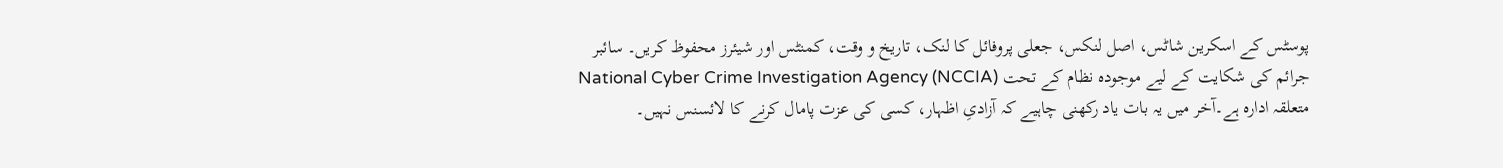پوسٹس کے اسکرین شاٹس، اصل لنکس، جعلی پروفائل کا لنک، تاریخ و وقت، کمنٹس اور شیئرز محفوظ کریں۔ سائبر جرائم کی شکایت کے لیے موجودہ نظام کے تحت National Cyber Crime Investigation Agency (NCCIA) متعلقہ ادارہ ہے۔آخر میں یہ بات یاد رکھنی چاہیے کہ آزادیِ اظہار، کسی کی عزت پامال کرنے کا لائسنس نہیں۔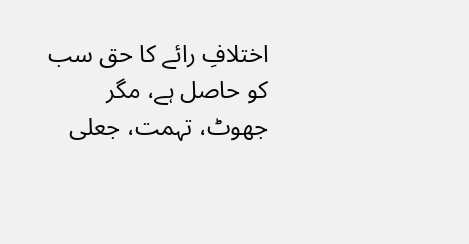اختلافِ رائے کا حق سب کو حاصل ہے، مگر جھوٹ، تہمت، جعلی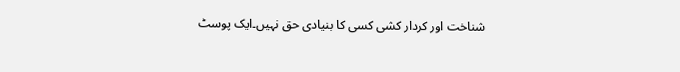شناخت اور کردار کشی کسی کا بنیادی حق نہیں۔ایک پوسٹ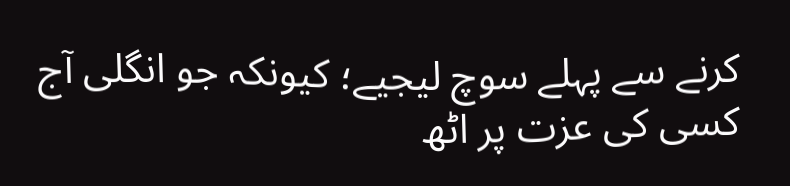کرنے سے پہلے سوچ لیجیے؛ کیونکہ جو انگلی آج کسی کی عزت پر اٹھ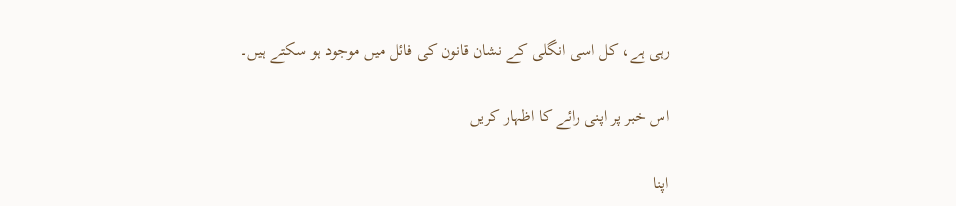رہی ہے، کل اسی انگلی کے نشان قانون کی فائل میں موجود ہو سکتے ہیں۔

اس خبر پر اپنی رائے کا اظہار کریں

اپنا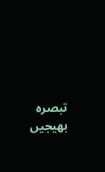تبصرہ بھیجیں